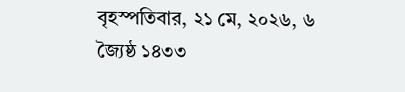বৃহস্পতিবার, ২১ মে, ২০২৬, ৬ জ্যৈষ্ঠ ১৪৩৩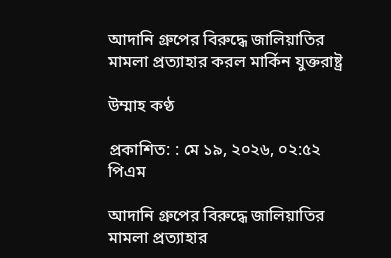আদানি গ্রুপের বিরুদ্ধে জালিয়াতির মামলা প্রত্যাহার করল মার্কিন যুক্তরাষ্ট্র

উম্মাহ কণ্ঠ

প্রকাশিত: : মে ১৯, ২০২৬, ০২:৫২ পিএম

আদানি গ্রুপের বিরুদ্ধে জালিয়াতির মামলা প্রত্যাহার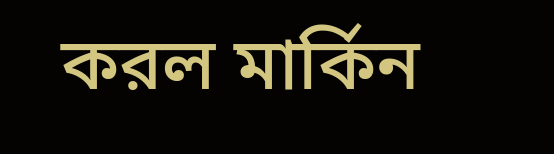করল মার্কিন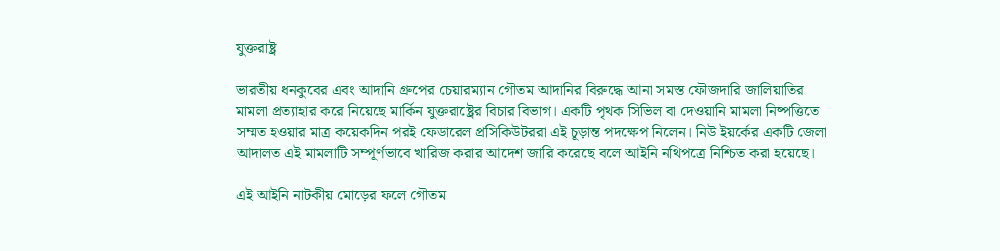যুক্তরাষ্ট্র

ভারতীয় ধনকুবের এবং আদানি গ্রুপের চেয়ারম্যান গৌতম আদানির বিরুদ্ধে আনা সমস্ত ফৌজদারি জালিয়াতির মামলা প্রত্যাহার করে নিয়েছে মার্কিন যুক্তরাষ্ট্রের বিচার বিভাগ। একটি পৃথক সিভিল বা দেওয়ানি মামলা নিষ্পত্তিতে সম্মত হওয়ার মাত্র কয়েকদিন পরই ফেডারেল প্রসিকিউটররা এই চূড়ান্ত পদক্ষেপ নিলেন। নিউ ইয়র্কের একটি জেলা আদালত এই মামলাটি সম্পূর্ণভাবে খারিজ করার আদেশ জারি করেছে বলে আইনি নথিপত্রে নিশ্চিত করা হয়েছে।

এই আইনি নাটকীয় মোড়ের ফলে গৌতম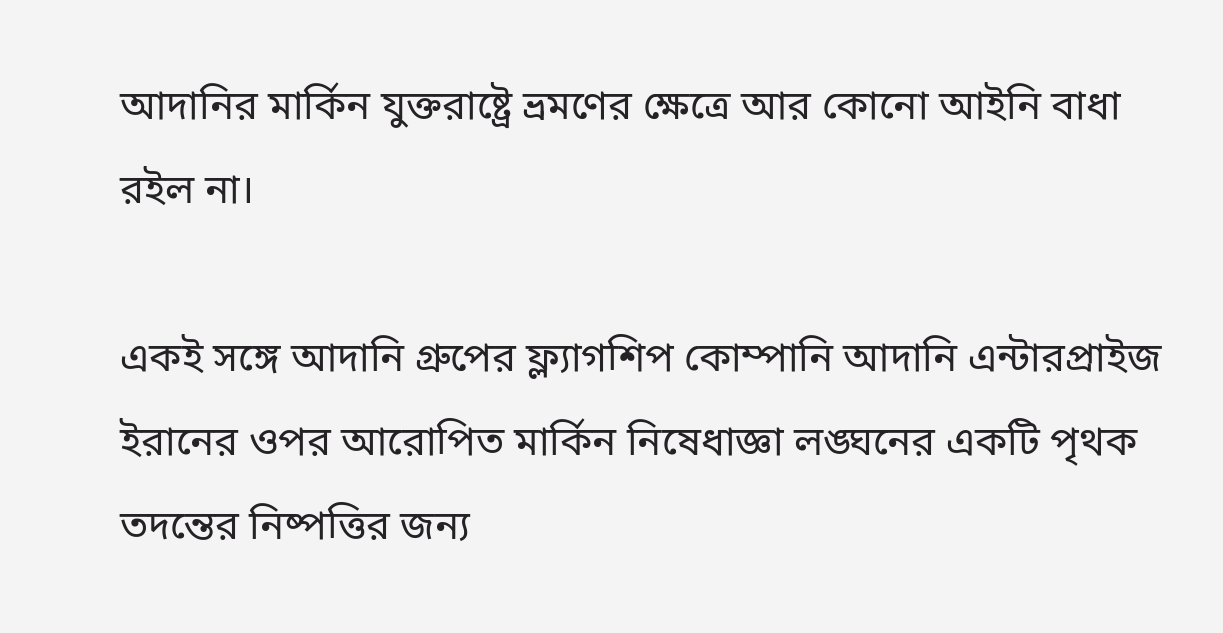আদানির মার্কিন যুক্তরাষ্ট্রে ভ্রমণের ক্ষেত্রে আর কোনো আইনি বাধা রইল না।

একই সঙ্গে আদানি গ্রুপের ফ্ল্যাগশিপ কোম্পানি আদানি এন্টারপ্রাইজ ইরানের ওপর আরোপিত মার্কিন নিষেধাজ্ঞা লঙ্ঘনের একটি পৃথক তদন্তের নিষ্পত্তির জন্য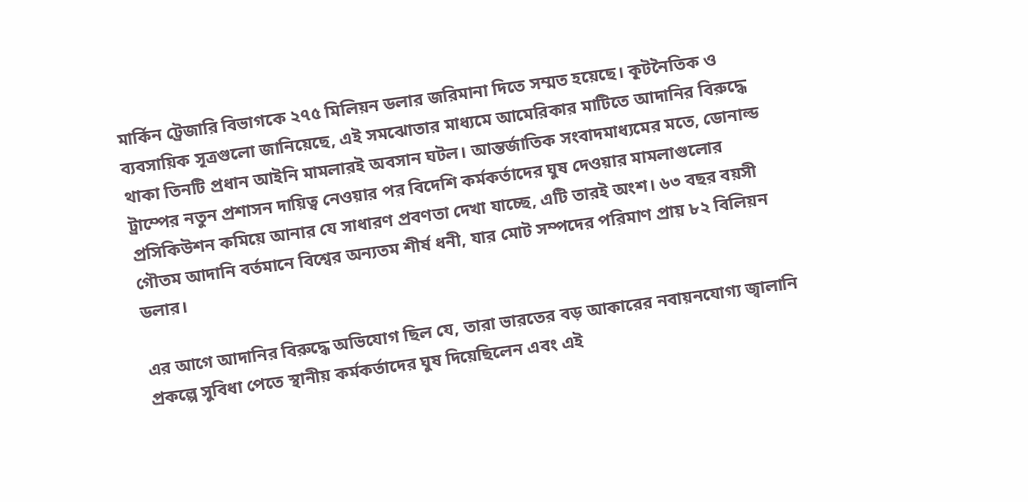মার্কিন ট্রেজারি বিভাগকে ২৭৫ মিলিয়ন ডলার জরিমানা দিতে সম্মত হয়েছে। কূটনৈতিক ও ব্যবসায়িক সূত্রগুলো জানিয়েছে, এই সমঝোতার মাধ্যমে আমেরিকার মাটিতে আদানির বিরুদ্ধে থাকা তিনটি প্রধান আইনি মামলারই অবসান ঘটল। আন্তর্জাতিক সংবাদমাধ্যমের মতে, ডোনাল্ড ট্রাম্পের নতুন প্রশাসন দায়িত্ব নেওয়ার পর বিদেশি কর্মকর্তাদের ঘুষ দেওয়ার মামলাগুলোর প্রসিকিউশন কমিয়ে আনার যে সাধারণ প্রবণতা দেখা যাচ্ছে, এটি তারই অংশ। ৬৩ বছর বয়সী গৌতম আদানি বর্তমানে বিশ্বের অন্যতম শীর্ষ ধনী, যার মোট সম্পদের পরিমাণ প্রায় ৮২ বিলিয়ন ডলার।

এর আগে আদানির বিরুদ্ধে অভিযোগ ছিল যে, তারা ভারতের বড় আকারের নবায়নযোগ্য জ্বালানি প্রকল্পে সুবিধা পেতে স্থানীয় কর্মকর্তাদের ঘুষ দিয়েছিলেন এবং এই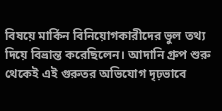বিষয়ে মার্কিন বিনিয়োগকারীদের ভুল তথ্য দিয়ে বিভ্রান্ত করেছিলেন। আদানি গ্রুপ শুরু থেকেই এই গুরুতর অভিযোগ দৃঢ়ভাবে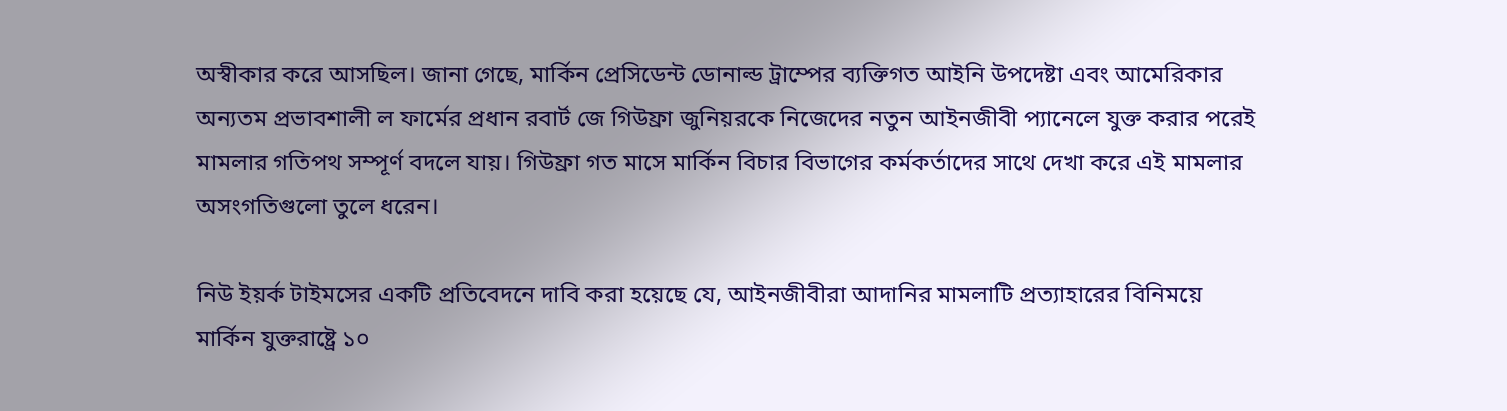অস্বীকার করে আসছিল। জানা গেছে, মার্কিন প্রেসিডেন্ট ডোনাল্ড ট্রাম্পের ব্যক্তিগত আইনি উপদেষ্টা এবং আমেরিকার অন্যতম প্রভাবশালী ল ফার্মের প্রধান রবার্ট জে গিউফ্রা জুনিয়রকে নিজেদের নতুন আইনজীবী প্যানেলে যুক্ত করার পরেই মামলার গতিপথ সম্পূর্ণ বদলে যায়। গিউফ্রা গত মাসে মার্কিন বিচার বিভাগের কর্মকর্তাদের সাথে দেখা করে এই মামলার অসংগতিগুলো তুলে ধরেন।

নিউ ইয়র্ক টাইমসের একটি প্রতিবেদনে দাবি করা হয়েছে যে, আইনজীবীরা আদানির মামলাটি প্রত্যাহারের বিনিময়ে মার্কিন যুক্তরাষ্ট্রে ১০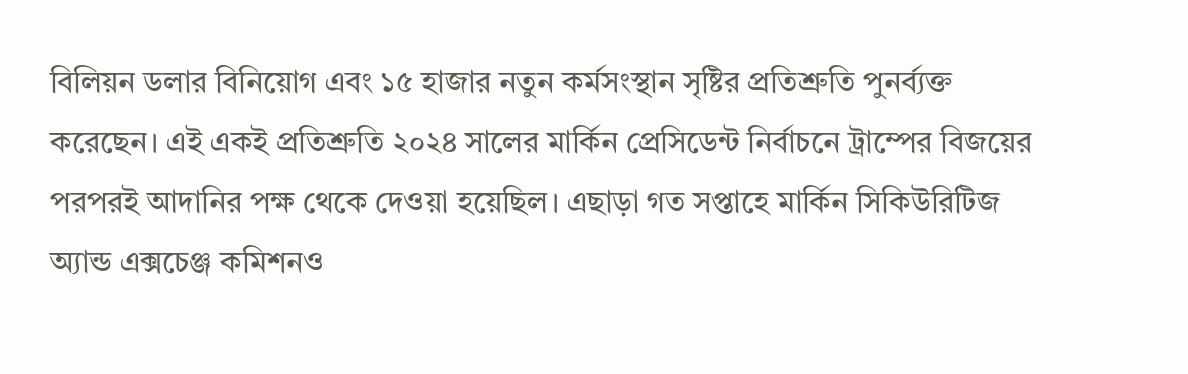বিলিয়ন ডলার বিনিয়োগ এবং ১৫ হাজার নতুন কর্মসংস্থান সৃষ্টির প্রতিশ্রুতি পুনর্ব্যক্ত করেছেন। এই একই প্রতিশ্রুতি ২০২৪ সালের মার্কিন প্রেসিডেন্ট নির্বাচনে ট্রাম্পের বিজয়ের পরপরই আদানির পক্ষ থেকে দেওয়া হয়েছিল। এছাড়া গত সপ্তাহে মার্কিন সিকিউরিটিজ অ্যান্ড এক্সচেঞ্জ কমিশনও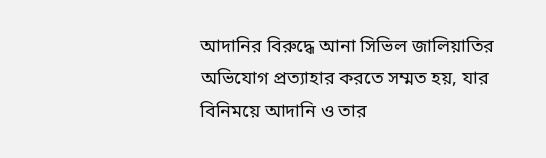আদানির বিরুদ্ধে আনা সিভিল জালিয়াতির অভিযোগ প্রত্যাহার করতে সম্মত হয়, যার বিনিময়ে আদানি ও তার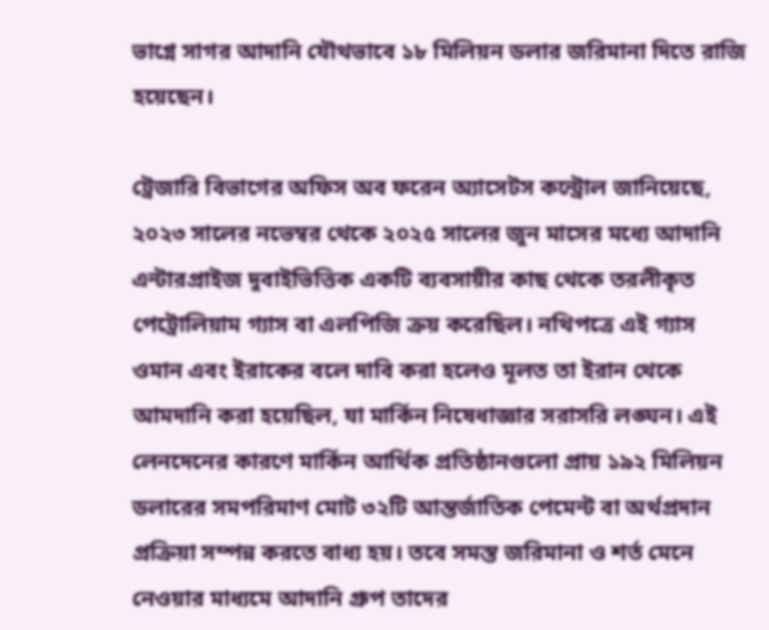ভাগ্নে সাগর আদানি যৌথভাবে ১৮ মিলিয়ন ডলার জরিমানা দিতে রাজি হয়েছেন।

ট্রেজারি বিভাগের অফিস অব ফরেন অ্যাসেটস কন্ট্রোল জানিয়েছে, ২০২৩ সালের নভেম্বর থেকে ২০২৫ সালের জুন মাসের মধ্যে আদানি এন্টারপ্রাইজ দুবাইভিত্তিক একটি ব্যবসায়ীর কাছ থেকে তরলীকৃত পেট্রোলিয়াম গ্যাস বা এলপিজি ক্রয় করেছিল। নথিপত্রে এই গ্যাস ওমান এবং ইরাকের বলে দাবি করা হলেও মূলত তা ইরান থেকে আমদানি করা হয়েছিল, যা মার্কিন নিষেধাজ্ঞার সরাসরি লঙ্ঘন। এই লেনদেনের কারণে মার্কিন আর্থিক প্রতিষ্ঠানগুলো প্রায় ১৯২ মিলিয়ন ডলারের সমপরিমাণ মোট ৩২টি আন্তর্জাতিক পেমেন্ট বা অর্থপ্রদান প্রক্রিয়া সম্পন্ন করতে বাধ্য হয়। তবে সমস্ত জরিমানা ও শর্ত মেনে নেওয়ার মাধ্যমে আদানি গ্রুপ তাদের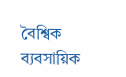বৈশ্বিক ব্যবসায়িক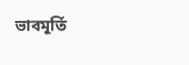ভাবমূর্তি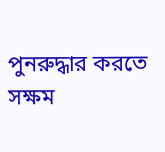পুনরুদ্ধার করতে সক্ষম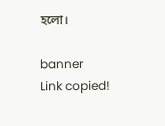হলো।

banner
Link copied!